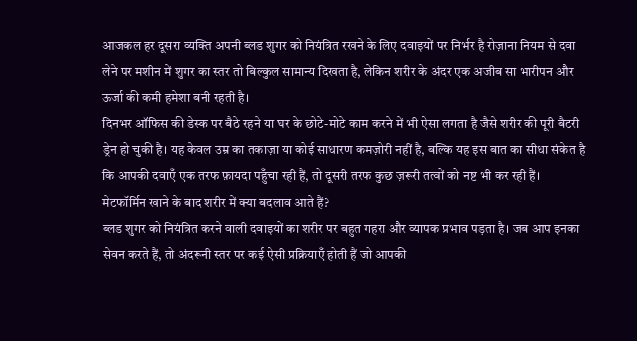आजकल हर दूसरा व्यक्ति अपनी ब्लड शुगर को नियंत्रित रखने के लिए दवाइयों पर निर्भर है रोज़ाना नियम से दवा लेने पर मशीन में शुगर का स्तर तो बिल्कुल सामान्य दिखता है, लेकिन शरीर के अंदर एक अजीब सा भारीपन और ऊर्जा की कमी हमेशा बनी रहती है।
दिनभर ऑफिस की डेस्क पर बैठे रहने या घर के छोटे-मोटे काम करने में भी ऐसा लगता है जैसे शरीर की पूरी बैटरी ड्रेन हो चुकी है। यह केवल उम्र का तकाज़ा या कोई साधारण कमज़ोरी नहीं है, बल्कि यह इस बात का सीधा संकेत है कि आपकी दवाएँ एक तरफ फ़ायदा पहुँचा रही हैं, तो दूसरी तरफ कुछ ज़रूरी तत्वों को नष्ट भी कर रही हैं।
मेटफॉर्मिन खाने के बाद शरीर में क्या बदलाव आते हैं?
ब्लड शुगर को नियंत्रित करने वाली दवाइयों का शरीर पर बहुत गहरा और व्यापक प्रभाव पड़ता है। जब आप इनका सेवन करते हैं, तो अंदरूनी स्तर पर कई ऐसी प्रक्रियाएँ होती हैं जो आपकी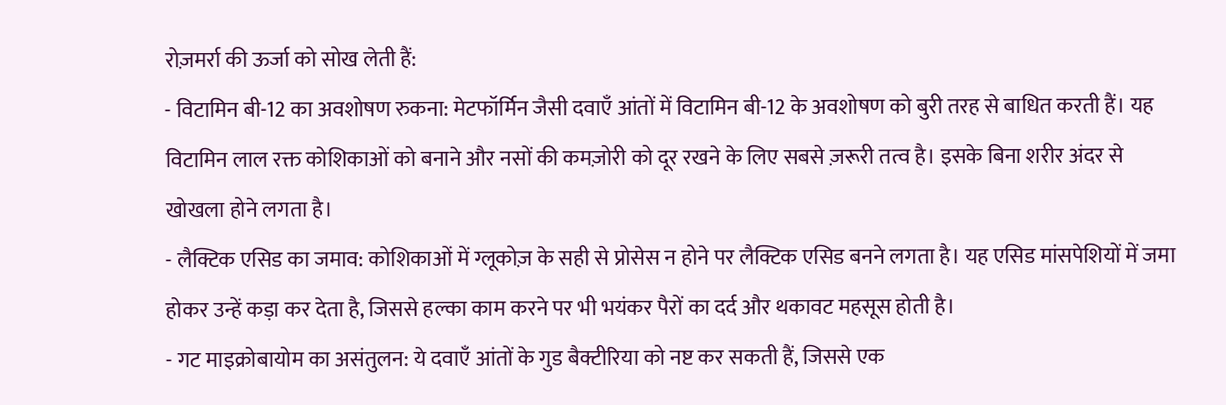रोज़मर्रा की ऊर्जा को सोख लेती हैं:
- विटामिन बी-12 का अवशोषण रुकना: मेटफॉर्मिन जैसी दवाएँ आंतों में विटामिन बी-12 के अवशोषण को बुरी तरह से बाधित करती हैं। यह विटामिन लाल रक्त कोशिकाओं को बनाने और नसों की कमज़ोरी को दूर रखने के लिए सबसे ज़रूरी तत्व है। इसके बिना शरीर अंदर से खोखला होने लगता है।
- लैक्टिक एसिड का जमाव: कोशिकाओं में ग्लूकोज़ के सही से प्रोसेस न होने पर लैक्टिक एसिड बनने लगता है। यह एसिड मांसपेशियों में जमा होकर उन्हें कड़ा कर देता है, जिससे हल्का काम करने पर भी भयंकर पैरों का दर्द और थकावट महसूस होती है।
- गट माइक्रोबायोम का असंतुलन: ये दवाएँ आंतों के गुड बैक्टीरिया को नष्ट कर सकती हैं, जिससे एक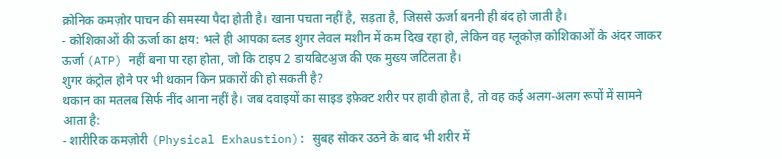क्रोनिक कमज़ोर पाचन की समस्या पैदा होती है। खाना पचता नहीं है, सड़ता है, जिससे ऊर्जा बननी ही बंद हो जाती है।
- कोशिकाओं की ऊर्जा का क्षय: भले ही आपका ब्लड शुगर लेवल मशीन में कम दिख रहा हो, लेकिन वह ग्लूकोज़ कोशिकाओं के अंदर जाकर ऊर्जा (ATP) नहीं बना पा रहा होता, जो कि टाइप 2 डायबिटॶज की एक मुख्य जटिलता है।
शुगर कंट्रोल होने पर भी थकान किन प्रकारों की हो सकती है?
थकान का मतलब सिर्फ नींद आना नहीं है। जब दवाइयों का साइड इफ़ेक्ट शरीर पर हावी होता है, तो वह कई अलग-अलग रूपों में सामने आता है:
- शारीरिक कमज़ोरी (Physical Exhaustion): सुबह सोकर उठने के बाद भी शरीर में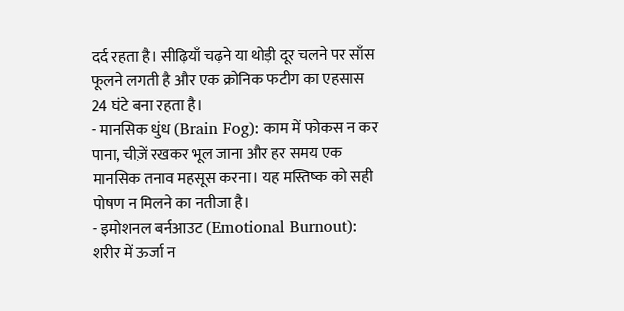दर्द रहता है। सीढ़ियाँ चढ़ने या थोड़ी दूर चलने पर साँस फूलने लगती है और एक क्रोनिक फटीग का एहसास 24 घंटे बना रहता है।
- मानसिक धुंध (Brain Fog): काम में फोकस न कर पाना, चीज़ें रखकर भूल जाना और हर समय एक मानसिक तनाव महसूस करना। यह मस्तिष्क को सही पोषण न मिलने का नतीजा है।
- इमोशनल बर्नआउट (Emotional Burnout): शरीर में ऊर्जा न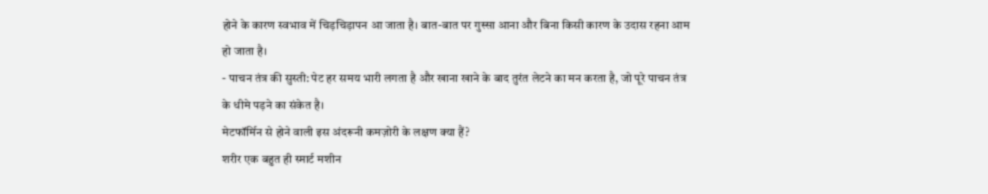होने के कारण स्वभाव में चिड़चिड़ापन आ जाता है। बात-बात पर गुस्सा आना और बिना किसी कारण के उदास रहना आम हो जाता है।
- पाचन तंत्र की सुस्ती: पेट हर समय भारी लगता है और खाना खाने के बाद तुरंत लेटने का मन करता है, जो पूरे पाचन तंत्र के धीमे पड़ने का संकेत है।
मेटफॉर्मिन से होने वाली इस अंदरूनी कमज़ोरी के लक्षण क्या हैं?
शरीर एक बहुत ही स्मार्ट मशीन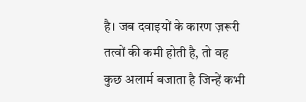है। जब दवाइयों के कारण ज़रूरी तत्वों की कमी होती है, तो वह कुछ अलार्म बजाता है जिन्हें कभी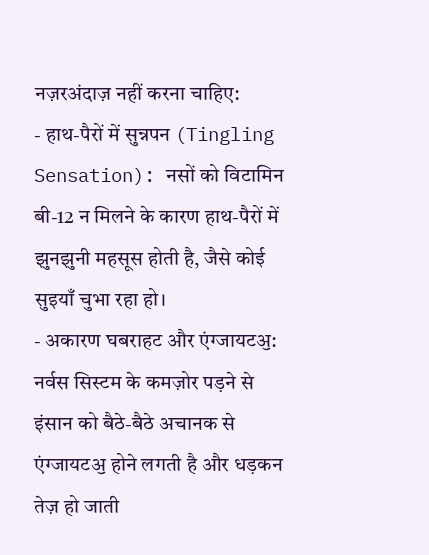नज़रअंदाज़ नहीं करना चाहिए:
- हाथ-पैरों में सुन्नपन (Tingling Sensation): नसों को विटामिन बी-12 न मिलने के कारण हाथ-पैरों में झुनझुनी महसूस होती है, जैसे कोई सुइयाँ चुभा रहा हो।
- अकारण घबराहट और एंग्जायटॶ: नर्वस सिस्टम के कमज़ोर पड़ने से इंसान को बैठे-बैठे अचानक से एंग्जायटॶ होने लगती है और धड़कन तेज़ हो जाती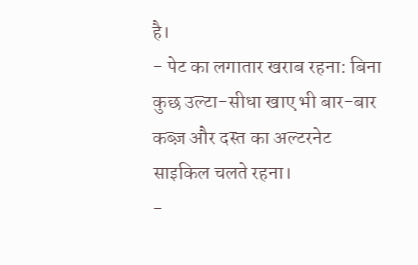है।
- पेट का लगातार खराब रहना: बिना कुछ उल्टा-सीधा खाए भी बार-बार कब्ज़ और दस्त का अल्टरनेट साइकिल चलते रहना।
-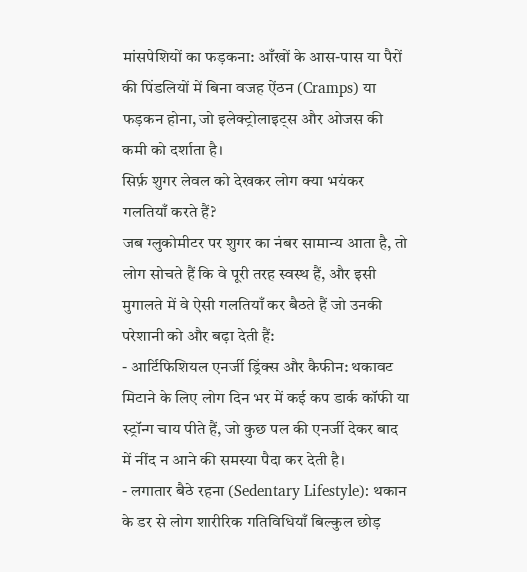मांसपेशियों का फड़कना: आँखों के आस-पास या पैरों की पिंडलियों में बिना वजह ऐंठन (Cramps) या फड़कन होना, जो इलेक्ट्रोलाइट्स और ओजस की कमी को दर्शाता है।
सिर्फ़ शुगर लेवल को देखकर लोग क्या भयंकर गलतियाँ करते हैं?
जब ग्लुकोमीटर पर शुगर का नंबर सामान्य आता है, तो लोग सोचते हैं कि वे पूरी तरह स्वस्थ हैं, और इसी मुगालते में वे ऐसी गलतियाँ कर बैठते हैं जो उनकी परेशानी को और बढ़ा देती हैं:
- आर्टिफिशियल एनर्जी ड्रिंक्स और कैफीन: थकावट मिटाने के लिए लोग दिन भर में कई कप डार्क कॉफी या स्ट्रॉन्ग चाय पीते हैं, जो कुछ पल की एनर्जी देकर बाद में नींद न आने की समस्या पैदा कर देती है।
- लगातार बैठे रहना (Sedentary Lifestyle): थकान के डर से लोग शारीरिक गतिविधियाँ बिल्कुल छोड़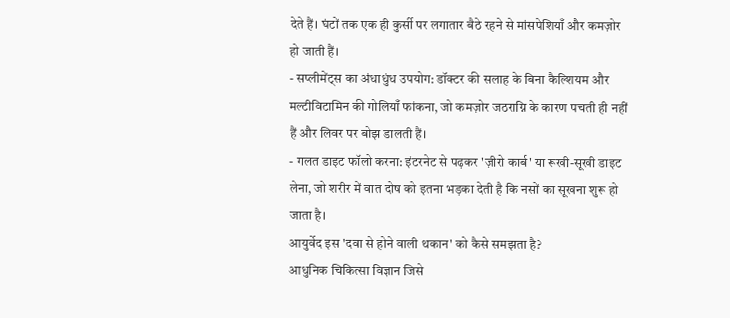देते हैं। घंटों तक एक ही कुर्सी पर लगातार बैठे रहने से मांसपेशियाँ और कमज़ोर हो जाती हैं।
- सप्लीमेंट्स का अंधाधुंध उपयोग: डॉक्टर की सलाह के बिना कैल्शियम और मल्टीविटामिन की गोलियाँ फांकना, जो कमज़ोर जठराग्नि के कारण पचती ही नहीं हैं और लिवर पर बोझ डालती हैं।
- गलत डाइट फॉलो करना: इंटरनेट से पढ़कर 'ज़ीरो कार्ब' या रूखी-सूखी डाइट लेना, जो शरीर में वात दोष को इतना भड़का देती है कि नसों का सूखना शुरू हो जाता है।
आयुर्वेद इस 'दवा से होने वाली थकान' को कैसे समझता है?
आधुनिक चिकित्सा विज्ञान जिसे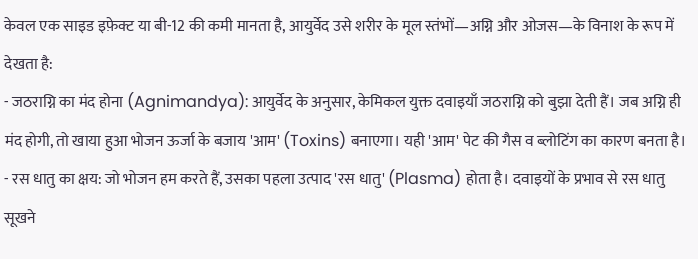केवल एक साइड इफ़ेक्ट या बी-12 की कमी मानता है, आयुर्वेद उसे शरीर के मूल स्तंभों—अग्नि और ओजस—के विनाश के रूप में देखता है:
- जठराग्नि का मंद होना (Agnimandya): आयुर्वेद के अनुसार, केमिकल युक्त दवाइयाँ जठराग्नि को बुझा देती हैं। जब अग्नि ही मंद होगी, तो खाया हुआ भोजन ऊर्जा के बजाय 'आम' (Toxins) बनाएगा। यही 'आम' पेट की गैस व ब्लोटिंग का कारण बनता है।
- रस धातु का क्षय: जो भोजन हम करते हैं, उसका पहला उत्पाद 'रस धातु' (Plasma) होता है। दवाइयों के प्रभाव से रस धातु सूखने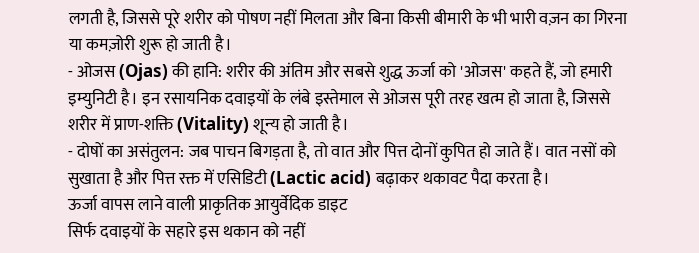लगती है, जिससे पूरे शरीर को पोषण नहीं मिलता और बिना किसी बीमारी के भी भारी वज़न का गिरना या कमज़ोरी शुरू हो जाती है।
- ओजस (Ojas) की हानि: शरीर की अंतिम और सबसे शुद्ध ऊर्जा को 'ओजस' कहते हैं, जो हमारी इम्युनिटी है। इन रसायनिक दवाइयों के लंबे इस्तेमाल से ओजस पूरी तरह खत्म हो जाता है, जिससे शरीर में प्राण-शक्ति (Vitality) शून्य हो जाती है।
- दोषों का असंतुलन: जब पाचन बिगड़ता है, तो वात और पित्त दोनों कुपित हो जाते हैं। वात नसों को सुखाता है और पित्त रक्त में एसिडिटी (Lactic acid) बढ़ाकर थकावट पैदा करता है।
ऊर्जा वापस लाने वाली प्राकृतिक आयुर्वेदिक डाइट
सिर्फ दवाइयों के सहारे इस थकान को नहीं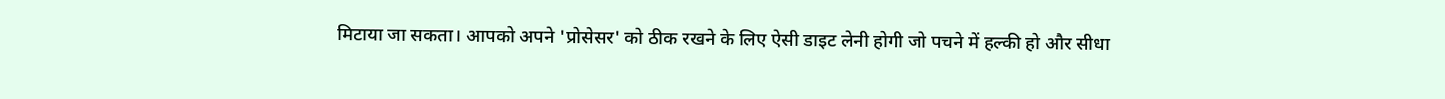मिटाया जा सकता। आपको अपने 'प्रोसेसर' को ठीक रखने के लिए ऐसी डाइट लेनी होगी जो पचने में हल्की हो और सीधा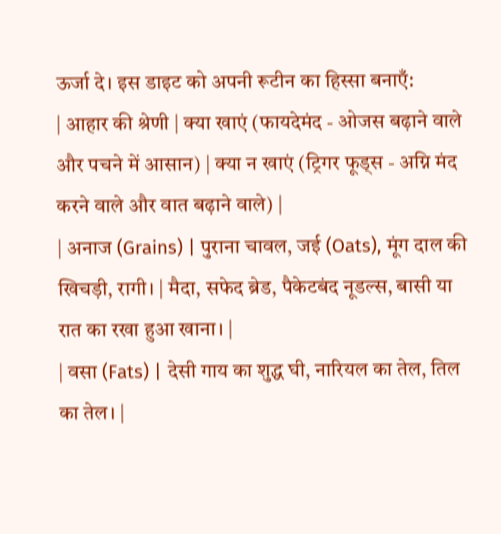ऊर्जा दे। इस डाइट को अपनी रूटीन का हिस्सा बनाएँ:
| आहार की श्रेणी | क्या खाएं (फायदेमंद - ओजस बढ़ाने वाले और पचने में आसान) | क्या न खाएं (ट्रिगर फूड्स - अग्नि मंद करने वाले और वात बढ़ाने वाले) |
| अनाज (Grains) | पुराना चावल, जई (Oats), मूंग दाल की खिचड़ी, रागी। | मैदा, सफेद ब्रेड, पैकेटबंद नूडल्स, बासी या रात का रखा हुआ खाना। |
| वसा (Fats) | देसी गाय का शुद्ध घी, नारियल का तेल, तिल का तेल। |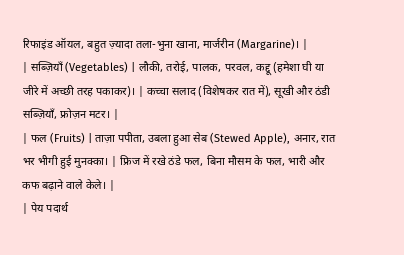रिफाइंड ऑयल, बहुत ज़्यादा तला-भुना खाना, मार्जरीन (Margarine)। |
| सब्ज़ियाँ (Vegetables) | लौकी, तरोई, पालक, परवल, कद्दू (हमेशा घी या जीरे में अच्छी तरह पकाकर)। | कच्चा सलाद (विशेषकर रात में), सूखी और ठंडी सब्ज़ियाँ, फ्रोज़न मटर। |
| फल (Fruits) | ताज़ा पपीता, उबला हुआ सेब (Stewed Apple), अनार, रात भर भीगी हुई मुनक्का। | फ्रिज में रखे ठंडे फल, बिना मौसम के फल, भारी और कफ बढ़ाने वाले केले। |
| पेय पदार्थ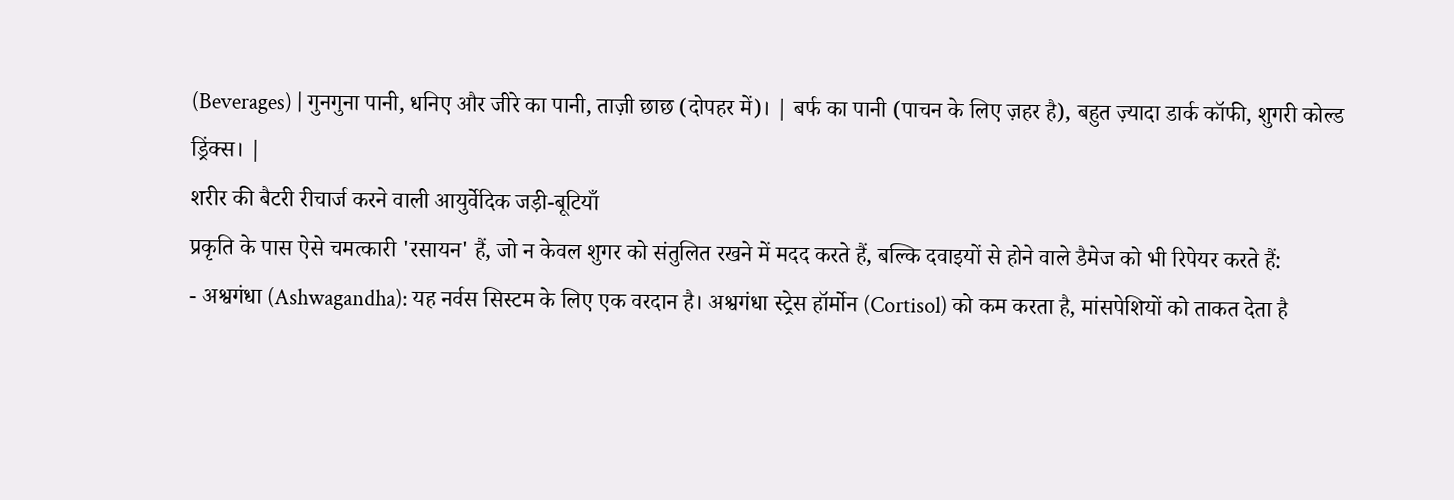(Beverages) | गुनगुना पानी, धनिए और जीरे का पानी, ताज़ी छाछ (दोपहर में)। | बर्फ का पानी (पाचन के लिए ज़हर है), बहुत ज़्यादा डार्क कॉफी, शुगरी कोल्ड ड्रिंक्स। |
शरीर की बैटरी रीचार्ज करने वाली आयुर्वेदिक जड़ी-बूटियाँ
प्रकृति के पास ऐसे चमत्कारी 'रसायन' हैं, जो न केवल शुगर को संतुलित रखने में मदद करते हैं, बल्कि दवाइयों से होने वाले डैमेज को भी रिपेयर करते हैं:
- अश्वगंधा (Ashwagandha): यह नर्वस सिस्टम के लिए एक वरदान है। अश्वगंधा स्ट्रेस हॉर्मोन (Cortisol) को कम करता है, मांसपेशियों को ताकत देता है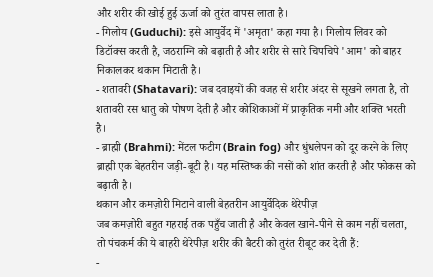और शरीर की खोई हुई ऊर्जा को तुरंत वापस लाता है।
- गिलोय (Guduchi): इसे आयुर्वेद में 'अमृता' कहा गया है। गिलोय लिवर को डिटॉक्स करती है, जठराग्नि को बढ़ाती है और शरीर से सारे चिपचिपे 'आम' को बाहर निकालकर थकान मिटाती है।
- शतावरी (Shatavari): जब दवाइयों की वजह से शरीर अंदर से सूखने लगता है, तो शतावरी रस धातु को पोषण देती है और कोशिकाओं में प्राकृतिक नमी और शक्ति भरती है।
- ब्राह्मी (Brahmi): मेंटल फटीग (Brain fog) और धुंधलेपन को दूर करने के लिए ब्राह्मी एक बेहतरीन जड़ी-बूटी है। यह मस्तिष्क की नसों को शांत करती है और फोकस को बढ़ाती है।
थकान और कमज़ोरी मिटाने वाली बेहतरीन आयुर्वेदिक थेरेपीज़
जब कमज़ोरी बहुत गहराई तक पहुँच जाती है और केवल खाने-पीने से काम नहीं चलता, तो पंचकर्म की ये बाहरी थेरेपीज़ शरीर की बैटरी को तुरंत रीबूट कर देती हैं:
-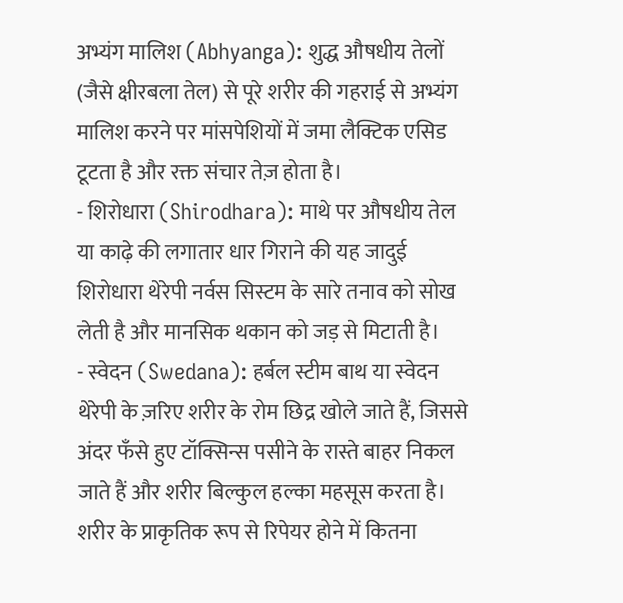अभ्यंग मालिश (Abhyanga): शुद्ध औषधीय तेलों (जैसे क्षीरबला तेल) से पूरे शरीर की गहराई से अभ्यंग मालिश करने पर मांसपेशियों में जमा लैक्टिक एसिड टूटता है और रक्त संचार तेज़ होता है।
- शिरोधारा (Shirodhara): माथे पर औषधीय तेल या काढ़े की लगातार धार गिराने की यह जादुई शिरोधारा थेरेपी नर्वस सिस्टम के सारे तनाव को सोख लेती है और मानसिक थकान को जड़ से मिटाती है।
- स्वेदन (Swedana): हर्बल स्टीम बाथ या स्वेदन थेरेपी के ज़रिए शरीर के रोम छिद्र खोले जाते हैं, जिससे अंदर फँसे हुए टॉक्सिन्स पसीने के रास्ते बाहर निकल जाते हैं और शरीर बिल्कुल हल्का महसूस करता है।
शरीर के प्राकृतिक रूप से रिपेयर होने में कितना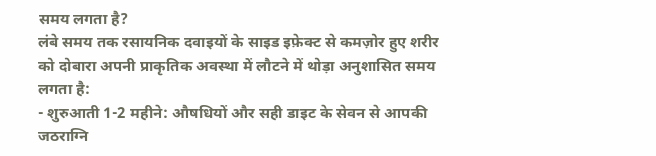समय लगता है?
लंबे समय तक रसायनिक दवाइयों के साइड इफ़ेक्ट से कमज़ोर हुए शरीर को दोबारा अपनी प्राकृतिक अवस्था में लौटने में थोड़ा अनुशासित समय लगता है:
- शुरुआती 1-2 महीने: औषधियों और सही डाइट के सेवन से आपकी जठराग्नि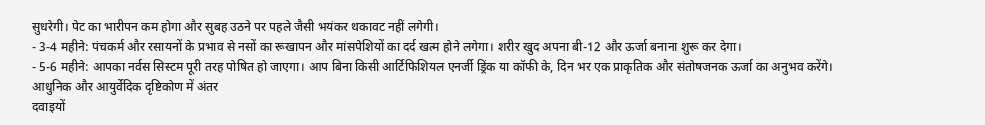सुधरेगी। पेट का भारीपन कम होगा और सुबह उठने पर पहले जैसी भयंकर थकावट नहीं लगेगी।
- 3-4 महीने: पंचकर्म और रसायनों के प्रभाव से नसों का रूखापन और मांसपेशियों का दर्द खत्म होने लगेगा। शरीर खुद अपना बी-12 और ऊर्जा बनाना शुरू कर देगा।
- 5-6 महीने: आपका नर्वस सिस्टम पूरी तरह पोषित हो जाएगा। आप बिना किसी आर्टिफिशियल एनर्जी ड्रिंक या कॉफी के, दिन भर एक प्राकृतिक और संतोषजनक ऊर्जा का अनुभव करेंगे।
आधुनिक और आयुर्वेदिक दृष्टिकोण में अंतर
दवाइयों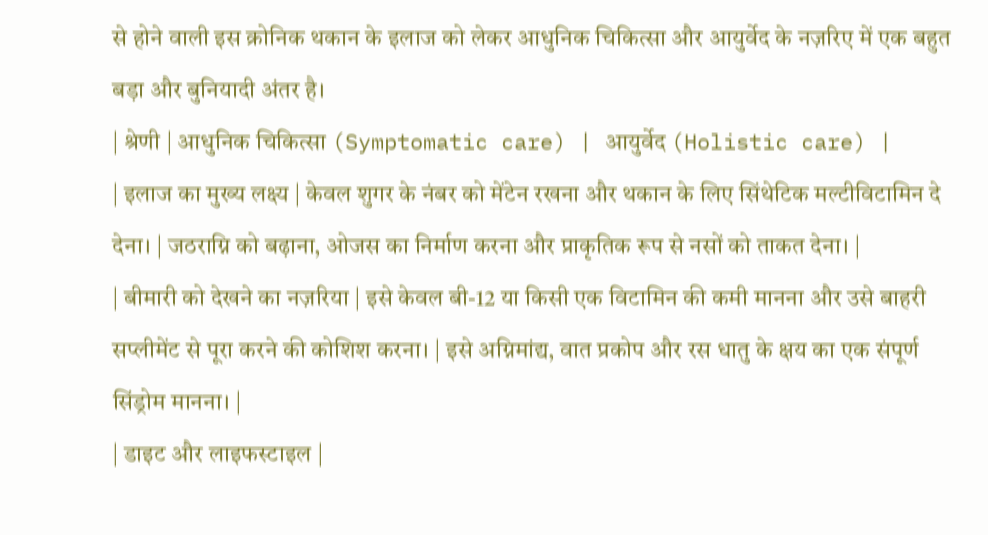से होने वाली इस क्रोनिक थकान के इलाज को लेकर आधुनिक चिकित्सा और आयुर्वेद के नज़रिए में एक बहुत बड़ा और बुनियादी अंतर है।
| श्रेणी | आधुनिक चिकित्सा (Symptomatic care) | आयुर्वेद (Holistic care) |
| इलाज का मुख्य लक्ष्य | केवल शुगर के नंबर को मेंटेन रखना और थकान के लिए सिंथेटिक मल्टीविटामिन दे देना। | जठराग्नि को बढ़ाना, ओजस का निर्माण करना और प्राकृतिक रूप से नसों को ताकत देना। |
| बीमारी को देखने का नज़रिया | इसे केवल बी-12 या किसी एक विटामिन की कमी मानना और उसे बाहरी सप्लीमेंट से पूरा करने की कोशिश करना। | इसे अग्निमांद्य, वात प्रकोप और रस धातु के क्षय का एक संपूर्ण सिंड्रोम मानना। |
| डाइट और लाइफस्टाइल |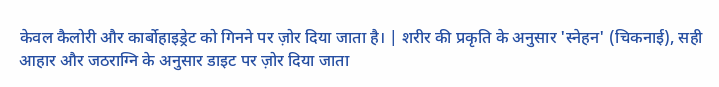केवल कैलोरी और कार्बोहाइड्रेट को गिनने पर ज़ोर दिया जाता है। | शरीर की प्रकृति के अनुसार 'स्नेहन' (चिकनाई), सही आहार और जठराग्नि के अनुसार डाइट पर ज़ोर दिया जाता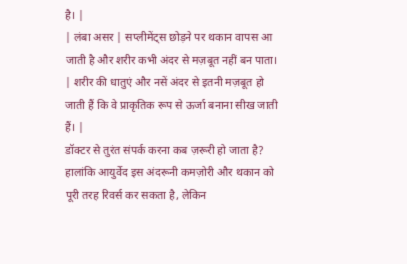है। |
| लंबा असर | सप्लीमेंट्स छोड़ने पर थकान वापस आ जाती है और शरीर कभी अंदर से मज़बूत नहीं बन पाता। | शरीर की धातुएं और नसें अंदर से इतनी मज़बूत हो जाती हैं कि वे प्राकृतिक रूप से ऊर्जा बनाना सीख जाती हैं। |
डॉक्टर से तुरंत संपर्क करना कब ज़रूरी हो जाता है?
हालांकि आयुर्वेद इस अंदरूनी कमज़ोरी और थकान को पूरी तरह रिवर्स कर सकता है, लेकिन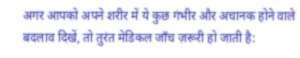अगर आपको अपने शरीर में ये कुछ गंभीर और अचानक होने वाले बदलाव दिखें, तो तुरंत मेडिकल जाँच ज़रूरी हो जाती है: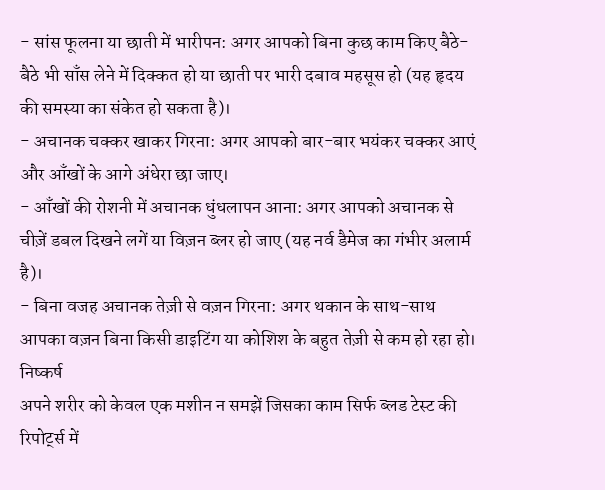- सांस फूलना या छाती में भारीपन: अगर आपको बिना कुछ काम किए बैठे-बैठे भी साँस लेने में दिक्कत हो या छाती पर भारी दबाव महसूस हो (यह हृदय की समस्या का संकेत हो सकता है)।
- अचानक चक्कर खाकर गिरना: अगर आपको बार-बार भयंकर चक्कर आएं और आँखों के आगे अंधेरा छा जाए।
- आँखों की रोशनी में अचानक धुंधलापन आना: अगर आपको अचानक से चीज़ें डबल दिखने लगें या विज़न ब्लर हो जाए (यह नर्व डैमेज का गंभीर अलार्म है)।
- बिना वजह अचानक तेज़ी से वज़न गिरना: अगर थकान के साथ-साथ आपका वज़न बिना किसी डाइटिंग या कोशिश के बहुत तेज़ी से कम हो रहा हो।
निष्कर्ष
अपने शरीर को केवल एक मशीन न समझें जिसका काम सिर्फ ब्लड टेस्ट की रिपोर्ट्स में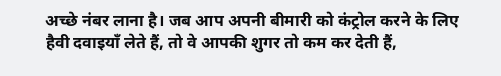अच्छे नंबर लाना है। जब आप अपनी बीमारी को कंट्रोल करने के लिए हैवी दवाइयाँ लेते हैं, तो वे आपकी शुगर तो कम कर देती हैं,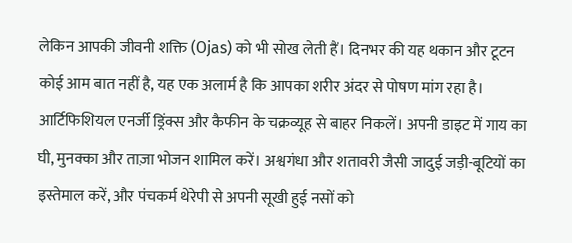लेकिन आपकी जीवनी शक्ति (Ojas) को भी सोख लेती हैं। दिनभर की यह थकान और टूटन कोई आम बात नहीं है, यह एक अलार्म है कि आपका शरीर अंदर से पोषण मांग रहा है। आर्टिफिशियल एनर्जी ड्रिंक्स और कैफीन के चक्रव्यूह से बाहर निकलें। अपनी डाइट में गाय का घी, मुनक्का और ताज़ा भोजन शामिल करें। अश्वगंधा और शतावरी जैसी जादुई जड़ी-बूटियों का इस्तेमाल करें, और पंचकर्म थेरेपी से अपनी सूखी हुई नसों को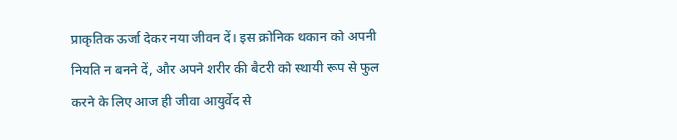प्राकृतिक ऊर्जा देकर नया जीवन दें। इस क्रोनिक थकान को अपनी नियति न बनने दें, और अपने शरीर की बैटरी को स्थायी रूप से फुल करने के लिए आज ही जीवा आयुर्वेद से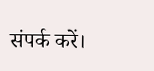संपर्क करें।